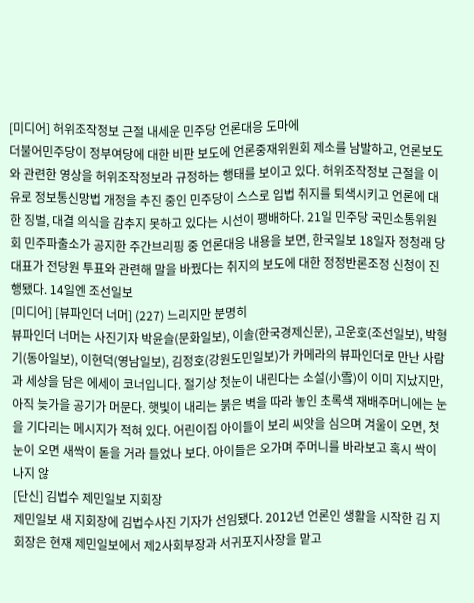[미디어] 허위조작정보 근절 내세운 민주당 언론대응 도마에
더불어민주당이 정부여당에 대한 비판 보도에 언론중재위원회 제소를 남발하고, 언론보도와 관련한 영상을 허위조작정보라 규정하는 행태를 보이고 있다. 허위조작정보 근절을 이유로 정보통신망법 개정을 추진 중인 민주당이 스스로 입법 취지를 퇴색시키고 언론에 대한 징벌, 대결 의식을 감추지 못하고 있다는 시선이 팽배하다. 21일 민주당 국민소통위원회 민주파출소가 공지한 주간브리핑 중 언론대응 내용을 보면, 한국일보 18일자 정청래 당대표가 전당원 투표와 관련해 말을 바꿨다는 취지의 보도에 대한 정정반론조정 신청이 진행됐다. 14일엔 조선일보
[미디어] [뷰파인더 너머] (227) 느리지만 분명히
뷰파인더 너머는 사진기자 박윤슬(문화일보), 이솔(한국경제신문), 고운호(조선일보), 박형기(동아일보), 이현덕(영남일보), 김정호(강원도민일보)가 카메라의 뷰파인더로 만난 사람과 세상을 담은 에세이 코너입니다. 절기상 첫눈이 내린다는 소설(小雪)이 이미 지났지만, 아직 늦가을 공기가 머문다. 햇빛이 내리는 붉은 벽을 따라 놓인 초록색 재배주머니에는 눈을 기다리는 메시지가 적혀 있다. 어린이집 아이들이 보리 씨앗을 심으며 겨울이 오면, 첫눈이 오면 새싹이 돋을 거라 들었나 보다. 아이들은 오가며 주머니를 바라보고 혹시 싹이 나지 않
[단신] 김법수 제민일보 지회장
제민일보 새 지회장에 김법수사진 기자가 선임됐다. 2012년 언론인 생활을 시작한 김 지회장은 현재 제민일보에서 제2사회부장과 서귀포지사장을 맡고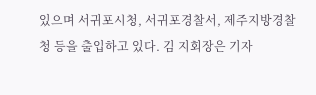있으며 서귀포시청, 서귀포경찰서, 제주지방경찰청 등을 출입하고 있다. 김 지회장은 기자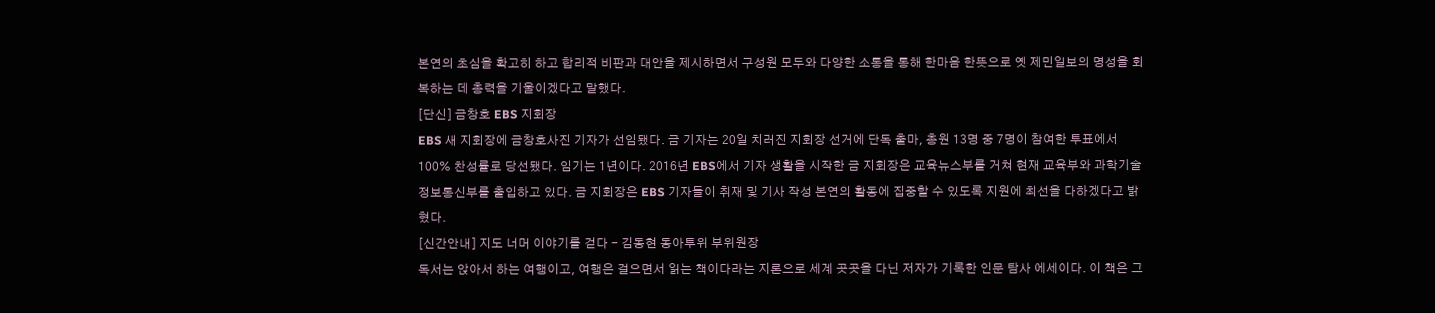본연의 초심을 확고히 하고 합리적 비판과 대안을 제시하면서 구성원 모두와 다양한 소통을 통해 한마음 한뜻으로 옛 제민일보의 명성을 회복하는 데 총력을 기울이겠다고 말했다.
[단신] 금창호 EBS 지회장
EBS 새 지회장에 금창호사진 기자가 선임됐다. 금 기자는 20일 치러진 지회장 선거에 단독 출마, 총원 13명 중 7명이 참여한 투표에서 100% 찬성률로 당선됐다. 임기는 1년이다. 2016년 EBS에서 기자 생활을 시작한 금 지회장은 교육뉴스부를 거쳐 현재 교육부와 과학기술정보통신부를 출입하고 있다. 금 지회장은 EBS 기자들이 취재 및 기사 작성 본연의 활동에 집중할 수 있도록 지원에 최선을 다하겠다고 밝혔다.
[신간안내] 지도 너머 이야기를 걷다 - 김동현 동아투위 부위원장
독서는 앉아서 하는 여행이고, 여행은 걸으면서 읽는 책이다라는 지론으로 세계 곳곳을 다닌 저자가 기록한 인문 탐사 에세이다. 이 책은 그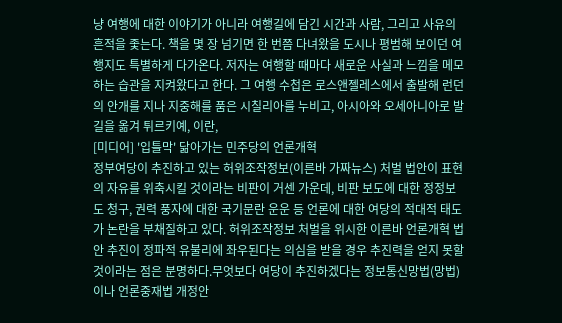냥 여행에 대한 이야기가 아니라 여행길에 담긴 시간과 사람, 그리고 사유의 흔적을 좇는다. 책을 몇 장 넘기면 한 번쯤 다녀왔을 도시나 평범해 보이던 여행지도 특별하게 다가온다. 저자는 여행할 때마다 새로운 사실과 느낌을 메모하는 습관을 지켜왔다고 한다. 그 여행 수첩은 로스앤젤레스에서 출발해 런던의 안개를 지나 지중해를 품은 시칠리아를 누비고, 아시아와 오세아니아로 발길을 옮겨 튀르키예, 이란,
[미디어] '입틀막' 닮아가는 민주당의 언론개혁
정부여당이 추진하고 있는 허위조작정보(이른바 가짜뉴스) 처벌 법안이 표현의 자유를 위축시킬 것이라는 비판이 거센 가운데, 비판 보도에 대한 정정보도 청구, 권력 풍자에 대한 국기문란 운운 등 언론에 대한 여당의 적대적 태도가 논란을 부채질하고 있다. 허위조작정보 처벌을 위시한 이른바 언론개혁 법안 추진이 정파적 유불리에 좌우된다는 의심을 받을 경우 추진력을 얻지 못할 것이라는 점은 분명하다.무엇보다 여당이 추진하겠다는 정보통신망법(망법)이나 언론중재법 개정안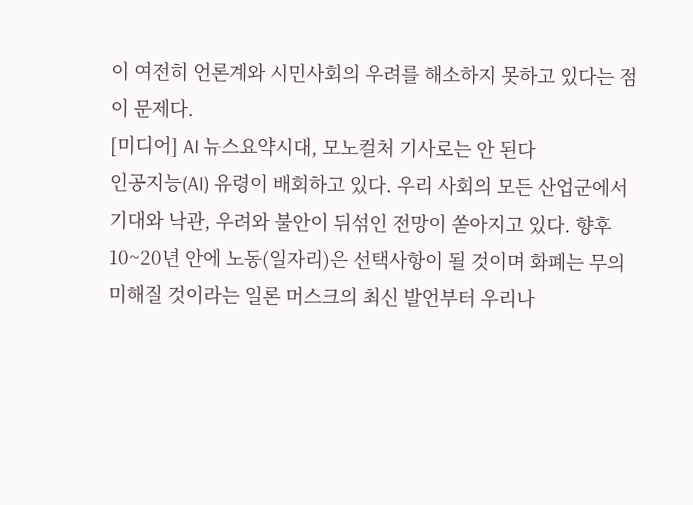이 여전히 언론계와 시민사회의 우려를 해소하지 못하고 있다는 점이 문제다.
[미디어] AI 뉴스요약시대, 모노컬처 기사로는 안 된다
인공지능(AI) 유령이 배회하고 있다. 우리 사회의 모든 산업군에서 기대와 낙관, 우려와 불안이 뒤섞인 전망이 쏟아지고 있다. 향후 10~20년 안에 노동(일자리)은 선택사항이 될 것이며 화폐는 무의미해질 것이라는 일론 머스크의 최신 발언부터 우리나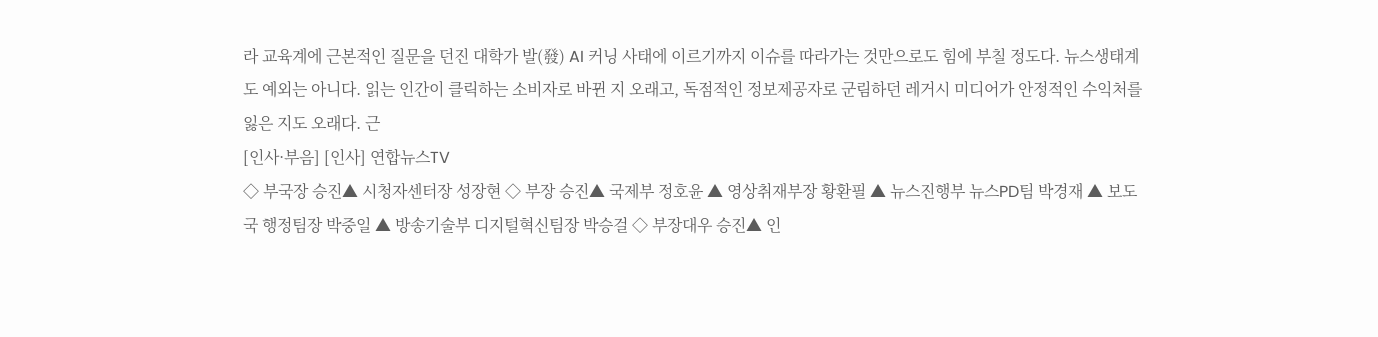라 교육계에 근본적인 질문을 던진 대학가 발(發) AI 커닝 사태에 이르기까지 이슈를 따라가는 것만으로도 힘에 부칠 정도다. 뉴스생태계도 예외는 아니다. 읽는 인간이 클릭하는 소비자로 바뀐 지 오래고, 독점적인 정보제공자로 군림하던 레거시 미디어가 안정적인 수익처를 잃은 지도 오래다. 근
[인사·부음] [인사] 연합뉴스TV
◇ 부국장 승진▲ 시청자센터장 성장현 ◇ 부장 승진▲ 국제부 정호윤 ▲ 영상취재부장 황환필 ▲ 뉴스진행부 뉴스PD팀 박경재 ▲ 보도국 행정팀장 박중일 ▲ 방송기술부 디지털혁신팀장 박승걸 ◇ 부장대우 승진▲ 인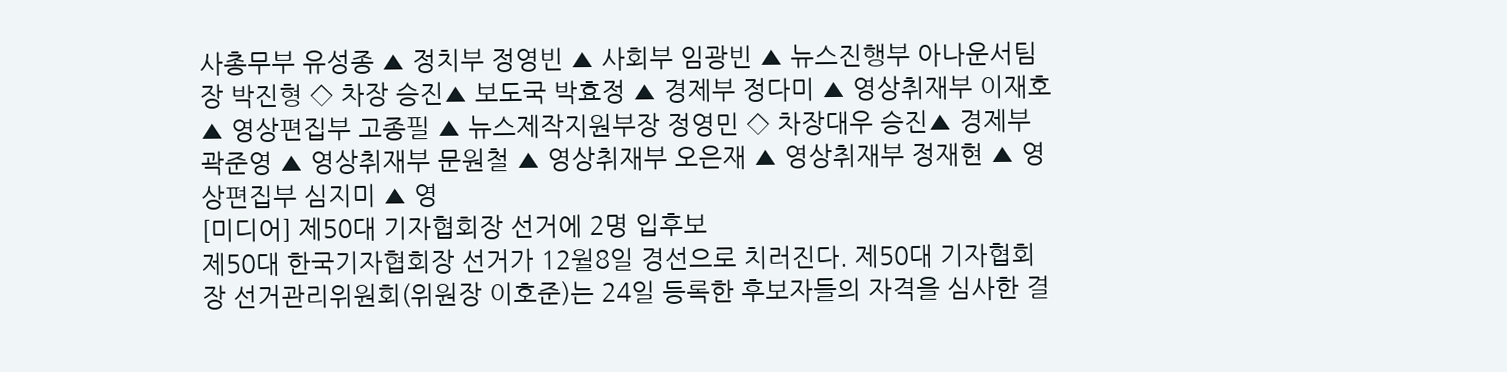사총무부 유성종 ▲ 정치부 정영빈 ▲ 사회부 임광빈 ▲ 뉴스진행부 아나운서팀장 박진형 ◇ 차장 승진▲ 보도국 박효정 ▲ 경제부 정다미 ▲ 영상취재부 이재호 ▲ 영상편집부 고종필 ▲ 뉴스제작지원부장 정영민 ◇ 차장대우 승진▲ 경제부 곽준영 ▲ 영상취재부 문원철 ▲ 영상취재부 오은재 ▲ 영상취재부 정재현 ▲ 영상편집부 심지미 ▲ 영
[미디어] 제50대 기자협회장 선거에 2명 입후보
제50대 한국기자협회장 선거가 12월8일 경선으로 치러진다. 제50대 기자협회장 선거관리위원회(위원장 이호준)는 24일 등록한 후보자들의 자격을 심사한 결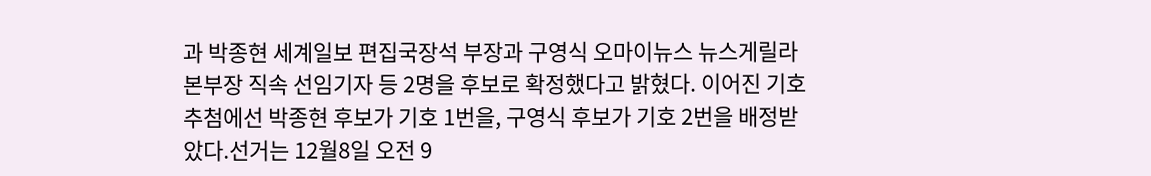과 박종현 세계일보 편집국장석 부장과 구영식 오마이뉴스 뉴스게릴라본부장 직속 선임기자 등 2명을 후보로 확정했다고 밝혔다. 이어진 기호 추첨에선 박종현 후보가 기호 1번을, 구영식 후보가 기호 2번을 배정받았다.선거는 12월8일 오전 9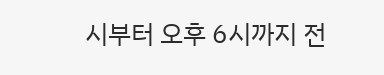시부터 오후 6시까지 전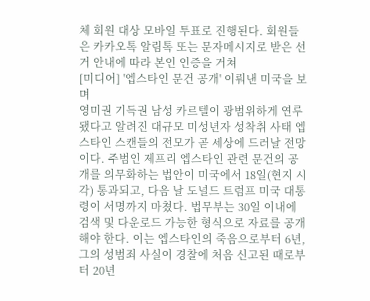체 회원 대상 모바일 투표로 진행된다. 회원들은 카카오톡 알림톡 또는 문자메시지로 받은 선거 안내에 따라 본인 인증을 거쳐
[미디어] '엡스타인 문건 공개' 이뤄낸 미국을 보며
영미권 기득권 남성 카르텔이 광범위하게 연루됐다고 알려진 대규모 미성년자 성착취 사태 엡스타인 스캔들의 전모가 곧 세상에 드러날 전망이다. 주범인 제프리 엡스타인 관련 문건의 공개를 의무화하는 법안이 미국에서 18일(현지 시각) 통과되고, 다음 날 도널드 트럼프 미국 대통령이 서명까지 마쳤다. 법무부는 30일 이내에 검색 및 다운로드 가능한 형식으로 자료를 공개해야 한다. 이는 엡스타인의 죽음으로부터 6년, 그의 성범죄 사실이 경찰에 처음 신고된 때로부터 20년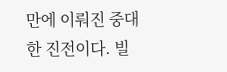만에 이뤄진 중대한 진전이다. 빌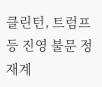클린턴, 트럼프 등 진영 불문 정재계